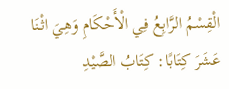الْقِسْمُ الرَّابِعُ فِي الْأَحْكَامِ وَهِيَ اثْنَا عَشَرَ كِتَابًا: كِتَابُ الصَّيْدِ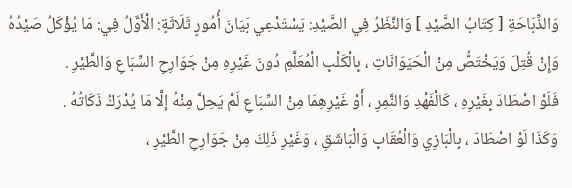وَالذِّبَاحَةِ [ كِتَابُ الصَّيْدِ ] وَالنَّظَرُ فِي الصَّيْدِ: يَسْتَدْعِي بَيَانَ أُمُورٍ ثَلَاثَةٍ: الْأَوَّلُ فِي: مَا يُؤْكَلُ صَيْدُهُ وَإِنْ قُتِلَ وَيَخْتَصُّ مِنْ الْحَيَوَانَاتِ ، بِالْكَلْبِ الْمُعَلَّمِ دُونَ غَيْرِهِ مِنْ جَوَارِحِ السِّبَاعِ وَالطَّيْرِ .
فَلَوْ اصْطَادَ بِغَيْرِهِ ، كَالْفَهْدِ وَالنَّمِرِ ، أَوْ غَيْرِهِمَا مِنْ السِّبَاعِ لَمْ يَحِلَّ مِنْهُ إلَّا مَا يُدْرَكُ ذَكَاتُهُ .
وَكَذَا لَوْ اصْطَادَ ، بِالْبَازِي وَالْعُقَابِ وَالْبَاشَقِ ، وَغَيْرِ ذَلِكَ مِنْ جَوَارِحِ الطَّيْرِ ،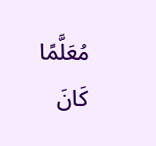مُعَلَّمًا كَانَ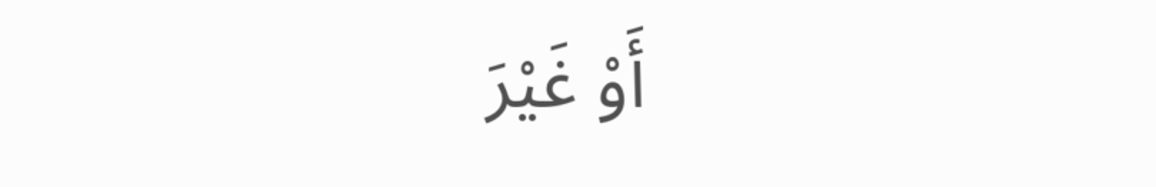أَوْ غَيْرَ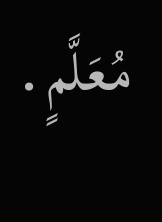مُعَلَّمٍ .